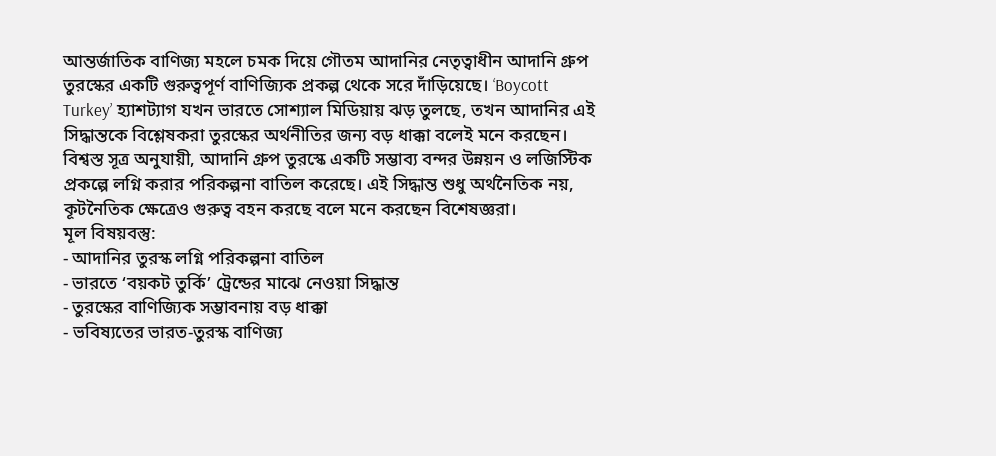আন্তর্জাতিক বাণিজ্য মহলে চমক দিয়ে গৌতম আদানির নেতৃত্বাধীন আদানি গ্রুপ তুরস্কের একটি গুরুত্বপূর্ণ বাণিজ্যিক প্রকল্প থেকে সরে দাঁড়িয়েছে। ‘Boycott Turkey’ হ্যাশট্যাগ যখন ভারতে সোশ্যাল মিডিয়ায় ঝড় তুলছে, তখন আদানির এই সিদ্ধান্তকে বিশ্লেষকরা তুরস্কের অর্থনীতির জন্য বড় ধাক্কা বলেই মনে করছেন।
বিশ্বস্ত সূত্র অনুযায়ী, আদানি গ্রুপ তুরস্কে একটি সম্ভাব্য বন্দর উন্নয়ন ও লজিস্টিক প্রকল্পে লগ্নি করার পরিকল্পনা বাতিল করেছে। এই সিদ্ধান্ত শুধু অর্থনৈতিক নয়, কূটনৈতিক ক্ষেত্রেও গুরুত্ব বহন করছে বলে মনে করছেন বিশেষজ্ঞরা।
মূল বিষয়বস্তু:
- আদানির তুরস্ক লগ্নি পরিকল্পনা বাতিল
- ভারতে ‘বয়কট তুর্কি’ ট্রেন্ডের মাঝে নেওয়া সিদ্ধান্ত
- তুরস্কের বাণিজ্যিক সম্ভাবনায় বড় ধাক্কা
- ভবিষ্যতের ভারত-তুরস্ক বাণিজ্য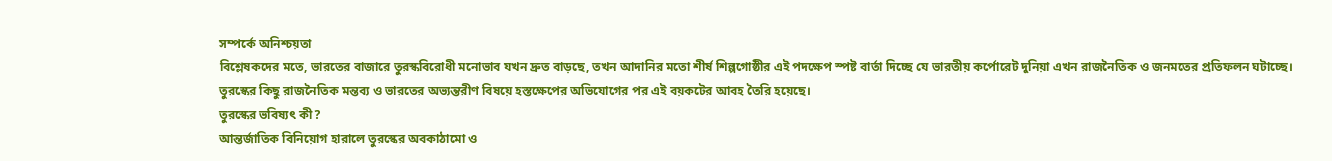সম্পর্কে অনিশ্চয়তা
বিশ্লেষকদের মতে, ভারতের বাজারে তুরস্কবিরোধী মনোভাব যখন দ্রুত বাড়ছে, তখন আদানির মতো শীর্ষ শিল্পগোষ্ঠীর এই পদক্ষেপ স্পষ্ট বার্তা দিচ্ছে যে ভারতীয় কর্পোরেট দুনিয়া এখন রাজনৈতিক ও জনমতের প্রতিফলন ঘটাচ্ছে। তুরস্কের কিছু রাজনৈতিক মন্তব্য ও ভারতের অভ্যন্তরীণ বিষয়ে হস্তক্ষেপের অভিযোগের পর এই বয়কটের আবহ তৈরি হয়েছে।
তুরস্কের ভবিষ্যৎ কী?
আন্তর্জাতিক বিনিয়োগ হারালে তুরস্কের অবকাঠামো ও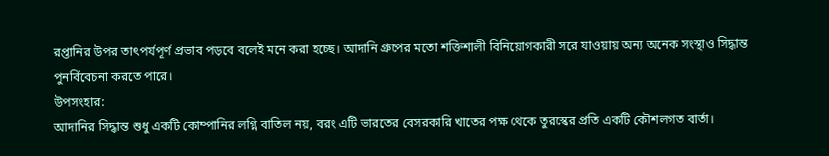রপ্তানির উপর তাৎপর্যপূর্ণ প্রভাব পড়বে বলেই মনে করা হচ্ছে। আদানি গ্রুপের মতো শক্তিশালী বিনিয়োগকারী সরে যাওয়ায় অন্য অনেক সংস্থাও সিদ্ধান্ত পুনর্বিবেচনা করতে পারে।
উপসংহার:
আদানির সিদ্ধান্ত শুধু একটি কোম্পানির লগ্নি বাতিল নয়, বরং এটি ভারতের বেসরকারি খাতের পক্ষ থেকে তুরস্কের প্রতি একটি কৌশলগত বার্তা।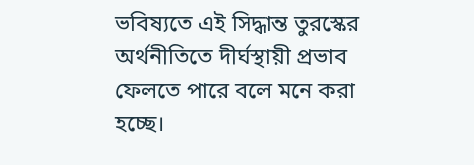ভবিষ্যতে এই সিদ্ধান্ত তুরস্কের অর্থনীতিতে দীর্ঘস্থায়ী প্রভাব ফেলতে পারে বলে মনে করা হচ্ছে।